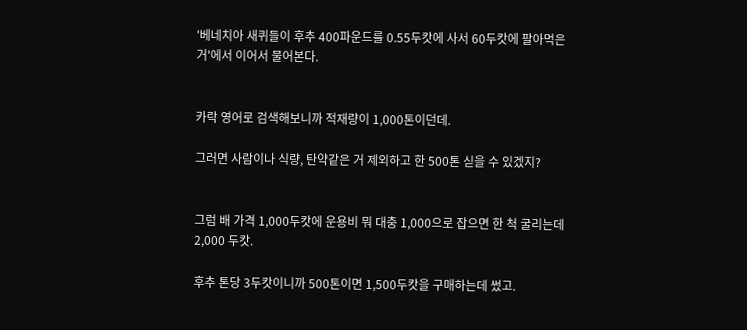'베네치아 새퀴들이 후추 400파운드를 0.55두캇에 사서 60두캇에 팔아먹은 거'에서 이어서 물어본다.


카락 영어로 검색해보니까 적재량이 1,000톤이던데.

그러면 사람이나 식량, 탄약같은 거 제외하고 한 500톤 싣을 수 있겠지?


그럼 배 가격 1,000두캇에 운용비 뭐 대충 1,000으로 잡으면 한 척 굴리는데 2,000 두캇.

후추 톤당 3두캇이니까 500톤이면 1,500두캇을 구매하는데 썼고.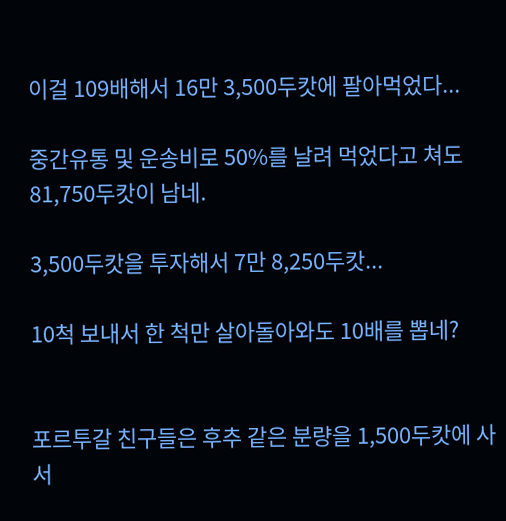이걸 109배해서 16만 3,500두캇에 팔아먹었다...

중간유통 및 운송비로 50%를 날려 먹었다고 쳐도 81,750두캇이 남네.

3,500두캇을 투자해서 7만 8,250두캇...

10척 보내서 한 척만 살아돌아와도 10배를 뽑네?


포르투갈 친구들은 후추 같은 분량을 1,500두캇에 사서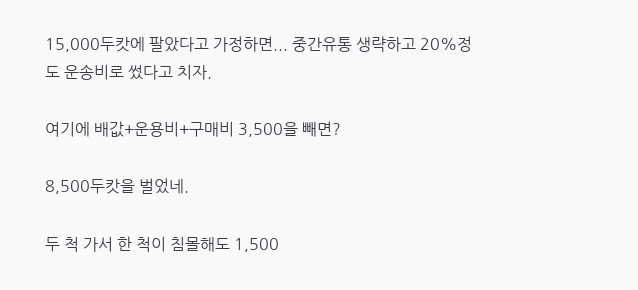15,000두캇에 팔았다고 가정하면... 중간유통 생략하고 20%정도 운송비로 썼다고 치자.

여기에 배값+운용비+구매비 3,500을 빼면?

8,500두캇을 벌었네.

두 척 가서 한 척이 침몰해도 1,500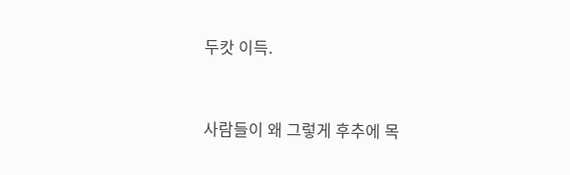두캇 이득.


사람들이 왜 그렇게 후추에 목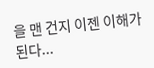을 맨 건지 이젠 이해가 된다...